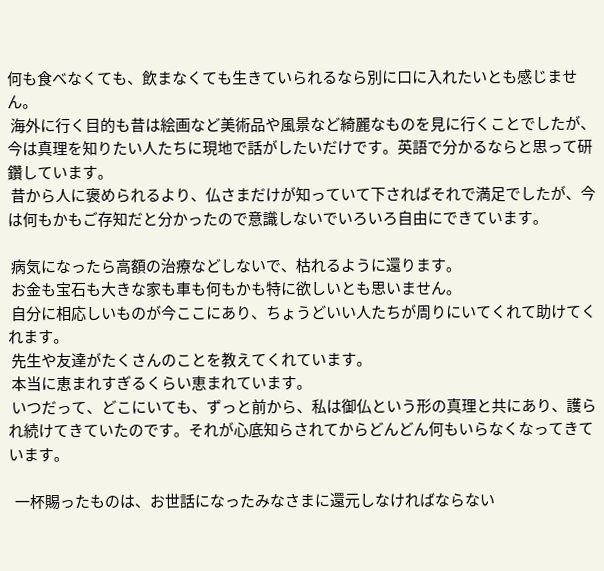何も食べなくても、飲まなくても生きていられるなら別に口に入れたいとも感じません。
 海外に行く目的も昔は絵画など美術品や風景など綺麗なものを見に行くことでしたが、今は真理を知りたい人たちに現地で話がしたいだけです。英語で分かるならと思って研鑽しています。
 昔から人に褒められるより、仏さまだけが知っていて下さればそれで満足でしたが、今は何もかもご存知だと分かったので意識しないでいろいろ自由にできています。

 病気になったら高額の治療などしないで、枯れるように還ります。
 お金も宝石も大きな家も車も何もかも特に欲しいとも思いません。
 自分に相応しいものが今ここにあり、ちょうどいい人たちが周りにいてくれて助けてくれます。
 先生や友達がたくさんのことを教えてくれています。
 本当に恵まれすぎるくらい恵まれています。
 いつだって、どこにいても、ずっと前から、私は御仏という形の真理と共にあり、護られ続けてきていたのです。それが心底知らされてからどんどん何もいらなくなってきています。

  一杯賜ったものは、お世話になったみなさまに還元しなければならない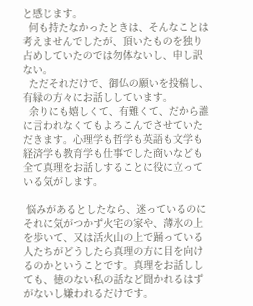と感じます。
  何も持たなかったときは、そんなことは考えませんでしたが、頂いたものを独り占めしていたのでは勿体ないし、申し訳ない。
  ただそれだけで、御仏の願いを投稿し、有縁の方々にお話ししています。
  余りにも嬉しくて、有難くて、だから誰に言われなくてもよろこんでさせていただきます。心理学も哲学も英語も文学も経済学も教育学も仕事でした商いなども全て真理をお話しすることに役に立っている気がします。

 悩みがあるとしたなら、迷っているのにそれに気がつかず火宅の家や、薄氷の上を歩いて、又は活火山の上で踊っている人たちがどうしたら真理の方に目を向けるのかということです。真理をお話ししても、徳のない私の話など聞かれるはずがないし嫌われるだけです。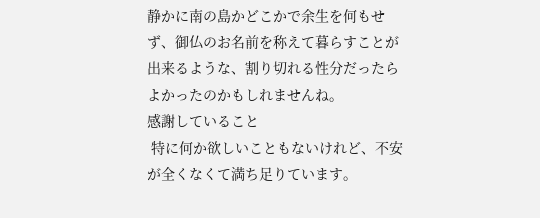静かに南の島かどこかで余生を何もせず、御仏のお名前を称えて暮らすことが出来るような、割り切れる性分だったらよかったのかもしれませんね。
感謝していること
 特に何か欲しいこともないけれど、不安が全くなくて満ち足りています。